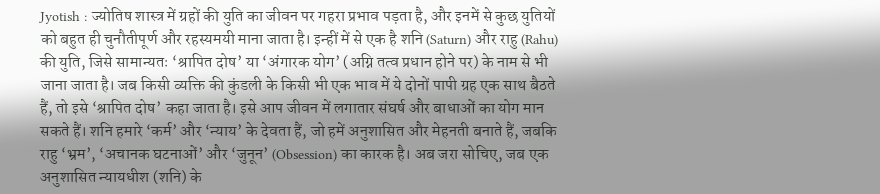Jyotish : ज्योतिष शास्त्र में ग्रहों की युति का जीवन पर गहरा प्रभाव पड़ता है, और इनमें से कुछ युतियों को बहुत ही चुनौतीपूर्ण और रहस्यमयी माना जाता है। इन्हीं में से एक है शनि (Saturn) और राहु (Rahu) की युति, जिसे सामान्यतः ‘श्रापित दोष’ या ‘अंगारक योग’ (अग्नि तत्व प्रधान होने पर) के नाम से भी जाना जाता है। जब किसी व्यक्ति की कुंडली के किसी भी एक भाव में ये दोनों पापी ग्रह एक साथ बैठते हैं, तो इसे ‘श्रापित दोष’ कहा जाता है। इसे आप जीवन में लगातार संघर्ष और बाधाओं का योग मान सकते हैं। शनि हमारे ‘कर्म’ और ‘न्याय’ के देवता हैं, जो हमें अनुशासित और मेहनती बनाते हैं, जबकि राहु ‘भ्रम’, ‘अचानक घटनाओं’ और ‘जुनून’ (Obsession) का कारक है। अब जरा सोचिए, जब एक अनुशासित न्यायधीश (शनि) के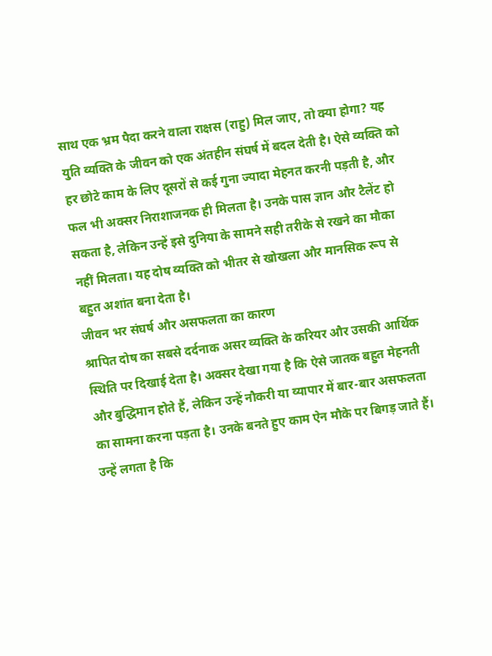साथ एक भ्रम पैदा करने वाला राक्षस (राहु) मिल जाए, तो क्या होगा? यह युति व्यक्ति के जीवन को एक अंतहीन संघर्ष में बदल देती है। ऐसे व्यक्ति को हर छोटे काम के लिए दूसरों से कई गुना ज्यादा मेहनत करनी पड़ती है, और फल भी अक्सर निराशाजनक ही मिलता है। उनके पास ज्ञान और टैलेंट हो सकता है, लेकिन उन्हें इसे दुनिया के सामने सही तरीके से रखने का मौका नहीं मिलता। यह दोष व्यक्ति को भीतर से खोखला और मानसिक रूप से बहुत अशांत बना देता है।
जीवन भर संघर्ष और असफलता का कारण
श्रापित दोष का सबसे दर्दनाक असर व्यक्ति के करियर और उसकी आर्थिक स्थिति पर दिखाई देता है। अक्सर देखा गया है कि ऐसे जातक बहुत मेहनती और बुद्धिमान होते हैं, लेकिन उन्हें नौकरी या व्यापार में बार-बार असफलता का सामना करना पड़ता है। उनके बनते हुए काम ऐन मौके पर बिगड़ जाते हैं। उन्हें लगता है कि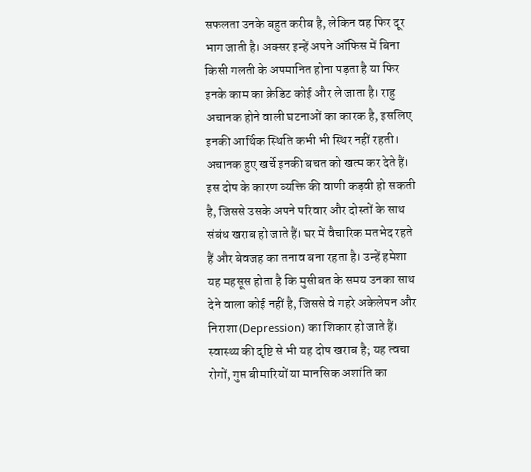सफलता उनके बहुत करीब है, लेकिन वह फिर दूर भाग जाती है। अक्सर इन्हें अपने ऑफिस में बिना किसी गलती के अपमानित होना पड़ता है या फिर इनके काम का क्रेडिट कोई और ले जाता है। राहु अचानक होने वाली घटनाओं का कारक है, इसलिए इनकी आर्थिक स्थिति कभी भी स्थिर नहीं रहती। अचानक हुए खर्चे इनकी बचत को खत्म कर देते हैं। इस दोष के कारण व्यक्ति की वाणी कड़वी हो सकती है, जिससे उसके अपने परिवार और दोस्तों के साथ संबंध खराब हो जाते हैं। घर में वैचारिक मतभेद रहते हैं और बेवजह का तनाव बना रहता है। उन्हें हमेशा यह महसूस होता है कि मुसीबत के समय उनका साथ देने वाला कोई नहीं है, जिससे वे गहरे अकेलेपन और निराशा (Depression) का शिकार हो जाते हैं। स्वास्थ्य की दृष्टि से भी यह दोष खराब है; यह त्वचा रोगों, गुप्त बीमारियों या मानसिक अशांति का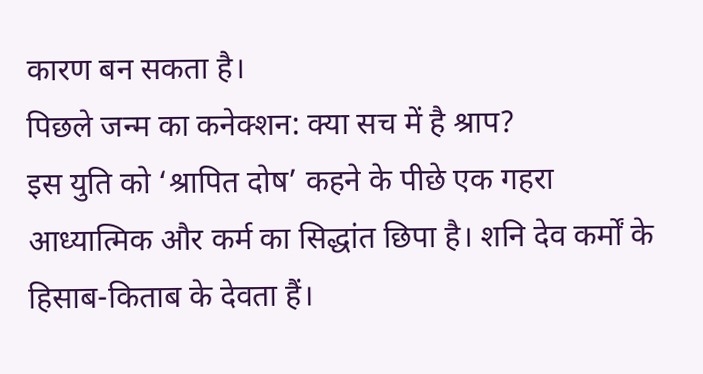कारण बन सकता है।
पिछले जन्म का कनेक्शन: क्या सच में है श्राप?
इस युति को ‘श्रापित दोष’ कहने के पीछे एक गहरा आध्यात्मिक और कर्म का सिद्धांत छिपा है। शनि देव कर्मों के हिसाब-किताब के देवता हैं।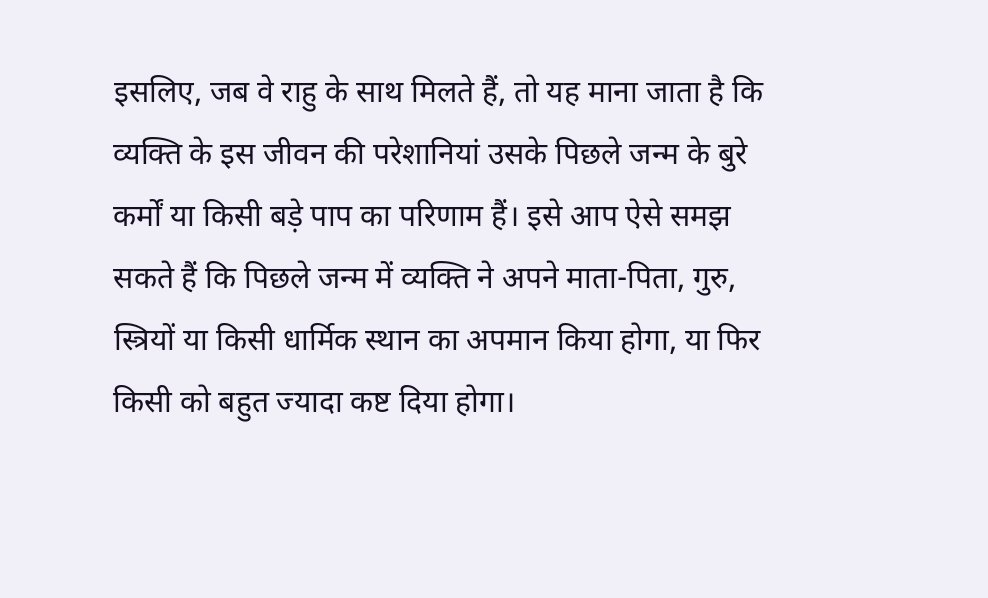इसलिए, जब वे राहु के साथ मिलते हैं, तो यह माना जाता है कि व्यक्ति के इस जीवन की परेशानियां उसके पिछले जन्म के बुरे कर्मों या किसी बड़े पाप का परिणाम हैं। इसे आप ऐसे समझ सकते हैं कि पिछले जन्म में व्यक्ति ने अपने माता-पिता, गुरु, स्त्रियों या किसी धार्मिक स्थान का अपमान किया होगा, या फिर किसी को बहुत ज्यादा कष्ट दिया होगा।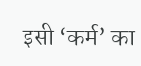इसी ‘कर्म’ का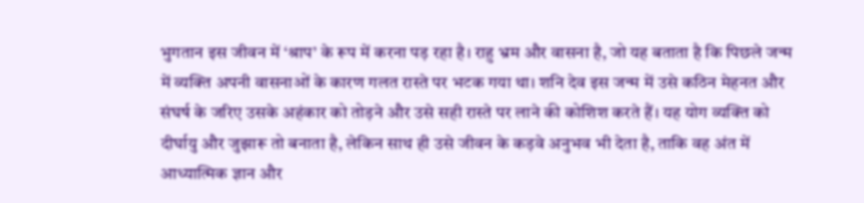भुगतान इस जीवन में ‘श्राप’ के रूप में करना पड़ रहा है। राहु भ्रम और वासना है, जो यह बताता है कि पिछले जन्म में व्यक्ति अपनी वासनाओं के कारण गलत रास्ते पर भटक गया था। शनि देव इस जन्म में उसे कठिन मेहनत और संघर्ष के जरिए उसके अहंकार को तोड़ने और उसे सही रास्ते पर लाने की कोशिश करते हैं। यह योग व्यक्ति को दीर्घायु और जुझारू तो बनाता है, लेकिन साथ ही उसे जीवन के कड़वे अनुभव भी देता है, ताकि वह अंत में आध्यात्मिक ज्ञान और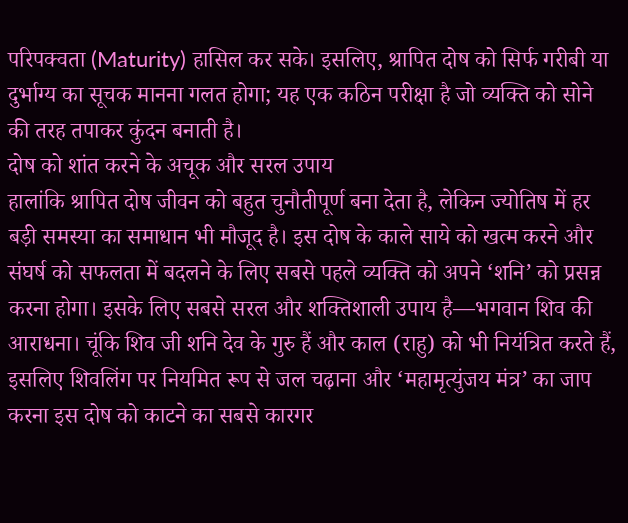परिपक्वता (Maturity) हासिल कर सके। इसलिए, श्रापित दोष को सिर्फ गरीबी या दुर्भाग्य का सूचक मानना गलत होगा; यह एक कठिन परीक्षा है जो व्यक्ति को सोने की तरह तपाकर कुंदन बनाती है।
दोष को शांत करने के अचूक और सरल उपाय
हालांकि श्रापित दोष जीवन को बहुत चुनौतीपूर्ण बना देता है, लेकिन ज्योतिष में हर बड़ी समस्या का समाधान भी मौजूद है। इस दोष के काले साये को खत्म करने और संघर्ष को सफलता में बदलने के लिए सबसे पहले व्यक्ति को अपने ‘शनि’ को प्रसन्न करना होगा। इसके लिए सबसे सरल और शक्तिशाली उपाय है—भगवान शिव की आराधना। चूंकि शिव जी शनि देव के गुरु हैं और काल (राहु) को भी नियंत्रित करते हैं, इसलिए शिवलिंग पर नियमित रूप से जल चढ़ाना और ‘महामृत्युंजय मंत्र’ का जाप करना इस दोष को काटने का सबसे कारगर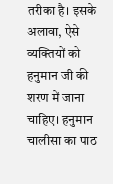तरीका है। इसके अलावा, ऐसे व्यक्तियों को हनुमान जी की शरण में जाना चाहिए। हनुमान चालीसा का पाठ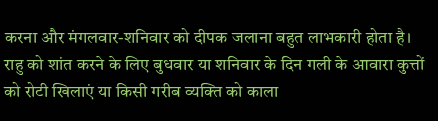करना और मंगलवार-शनिवार को दीपक जलाना बहुत लाभकारी होता है। राहु को शांत करने के लिए बुधवार या शनिवार के दिन गली के आवारा कुत्तों को रोटी खिलाएं या किसी गरीब व्यक्ति को काला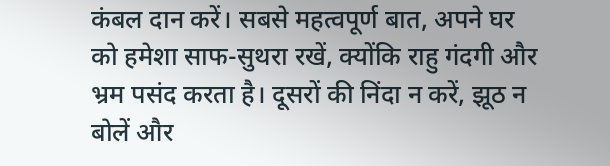कंबल दान करें। सबसे महत्वपूर्ण बात, अपने घर को हमेशा साफ-सुथरा रखें, क्योंकि राहु गंदगी और भ्रम पसंद करता है। दूसरों की निंदा न करें, झूठ न बोलें और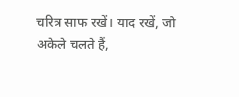चरित्र साफ रखें। याद रखें, जो अकेले चलते हैं,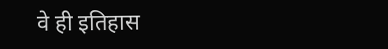वे ही इतिहास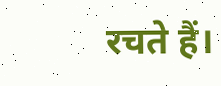रचते हैं।